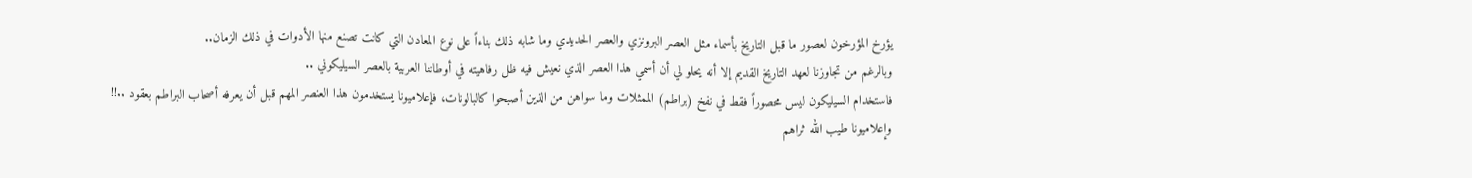يؤرخ المؤرخون لعصور ما قبل التاريخ بأسماء مثل العصر البرونزي والعصر الحديدي وما شابه ذلك بناءاً على نوع المعادن التي كانت تصنع منها الأدوات في ذلك الزمان..
وبالرغم من تجاوزنا لعهد التاريخ القديم إلا أنه يحلو لي أن أسمي هذا العصر الذي نعيش فيه ظل رفاهيته في أوطاننا العربية بالعصر السيليكوني ..
فاستخدام السيليكون ليس محصوراً فقط في نفخ (براطم) الممثلات وما سواهن من الذين أصبحوا كالبالونات، فإعلاميونا يستخدمون هذا العنصر المهم قبل أن يعرفه أصحاب البراطم بعقود ..!!
وإعلاميونا طيب الله ثراهم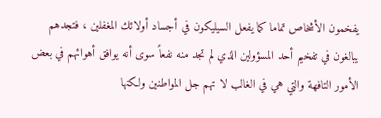يفخمون الأشخاص تماما كما يفعل السيليكون في أجساد أولائك المغفلين ، فتجدهم يبالغون في تفخيم أحد المسؤولين الذي لم تجد منه نفعاً سوى أنه يوافق أهوائهم في بعض الأمور التافهة والتي هي في الغالب لا تهم جل المواطنين ولكنها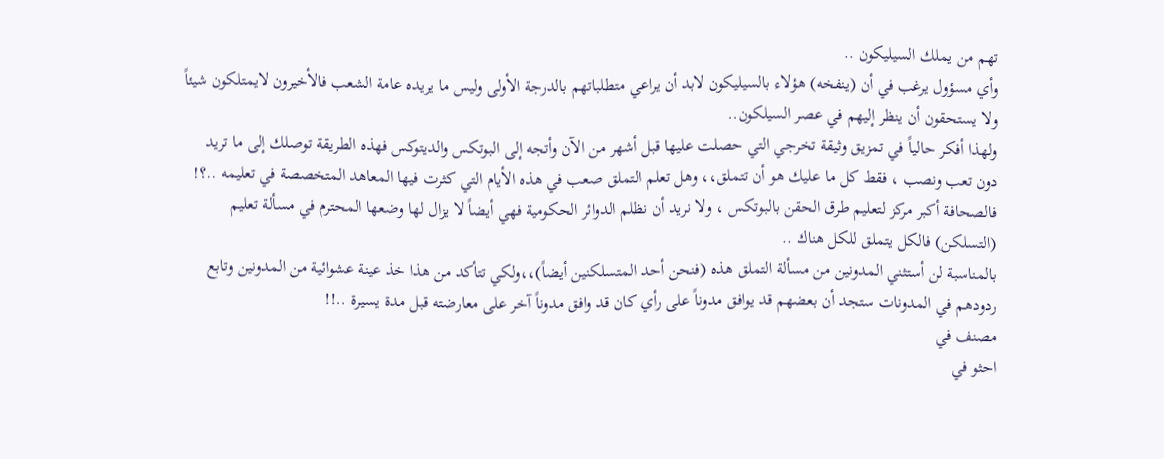تهم من يملك السيليكون ..
وأي مسؤول يرغب في أن (ينفخه) هؤلاء بالسيليكون لابد أن يراعي متطلباتهم بالدرجة الأولى وليس ما يريده عامة الشعب فالأخيرون لايمتلكون شيئاً ولا يستحقون أن ينظر إليهم في عصر السيلكون..
ولهذا أفكر حالياً في تمزيق وثيقة تخرجي التي حصلت عليها قبل أشهر من الآن وأتجه إلى البوتكس والديتوكس فهذه الطريقة توصلك إلى ما تريد دون تعب ونصب ، فقط كل ما عليك هو أن تتملق،، وهل تعلم التملق صعب في هذه الأيام التي كثرت فيها المعاهد المتخصصة في تعليمه ..؟!
فالصحافة أكبر مركز لتعليم طرق الحقن بالبوتكس ، ولا نريد أن نظلم الدوائر الحكومية فهي أيضاً لا يزال لها وضعها المحترم في مسألة تعليم (التسلكن) فالكل يتملق للكل هناك ..
بالمناسبة لن أستثني المدونين من مسألة التملق هذه (فنحن أحد المتسلكنين أيضاً)،،ولكي تتأكد من هذا خذ عينة عشوائية من المدونين وتابع ردودهم في المدونات ستجد أن بعضهم قد يوافق مدوناً على رأي كان قد وافق مدوناً آخر على معارضته قبل مدة يسيرة ..!!
مصنف في
احثو في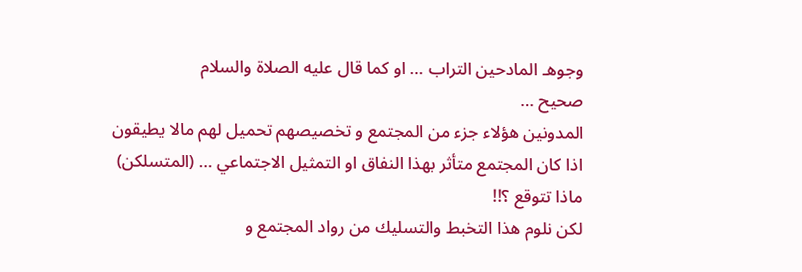وجوهـ المادحين التراب … او كما قال عليه الصلاة والسلام
صحيح …
المدونين هؤلاء جزء من المجتمع و تخصيصهم تحميل لهم مالا يطيقون
اذا كان المجتمع متأثر بهذا النفاق او التمثيل الاجتماعي … (المتسلكن)
ماذا تتوقع ؟!!
لكن نلوم هذا التخبط والتسليك من رواد المجتمع و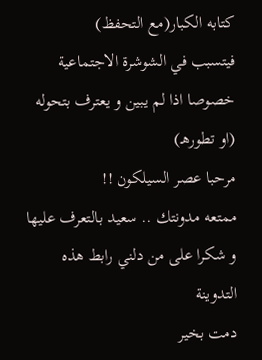كتابه الكبار(مع التحفظ)
فيتسبب في الشوشرة الاجتماعية خصوصا اذا لم يبين و يعترف بتحوله (او تطورهـ)
مرحبا عصر السيلكون !!
ممتعه مدونتك .. سعيد بالتعرف عليها
و شكرا على من دلني رابط هذه التدوينة
دمت بخير